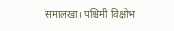समालखा। पश्चिमी विक्षोभ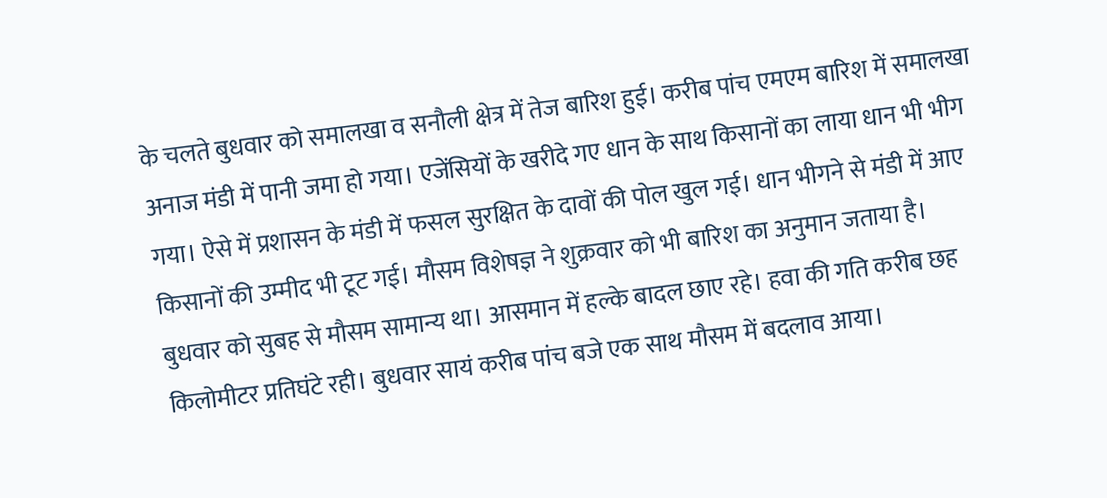के चलते बुधवार को समालखा व सनौली क्षेत्र में तेज बारिश हुई। करीब पांच एमएम बारिश में समालखा अनाज मंडी में पानी जमा हो गया। एजेंसियों के खरीदे गए धान के साथ किसानों का लाया धान भी भीग गया। ऐसे में प्रशासन के मंडी में फसल सुरक्षित के दावों की पोल खुल गई। धान भीगने से मंडी में आए किसानों की उम्मीद भी टूट गई। मौसम विशेषज्ञ ने शुक्रवार को भी बारिश का अनुमान जताया है।
बुधवार को सुबह से मौसम सामान्य था। आसमान में हल्के बादल छाए रहे। हवा की गति करीब छह किलोमीटर प्रतिघंटे रही। बुधवार सायं करीब पांच बजे एक साथ मौसम में बदलाव आया।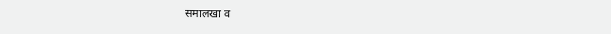समालखा व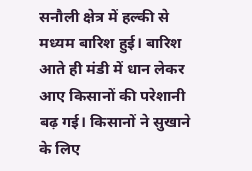सनौली क्षेत्र में हल्की से मध्यम बारिश हुई। बारिश आते ही मंडी में धान लेकर आए किसानों की परेशानी बढ़ गई। किसानों ने सुखाने के लिए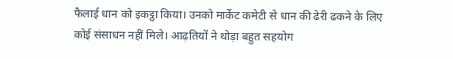फैलाई धान को इकट्ठा किया। उनको मार्केट कमेटी से धान की ढेरी ढकने के लिए कोई संसाधन नहीं मिले। आढ़तियों ने थोड़ा बहुत सहयोग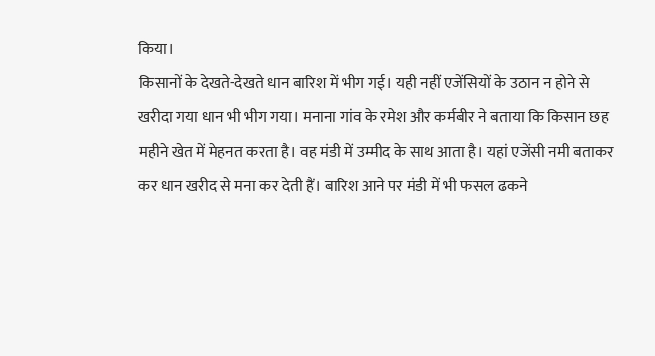किया।
किसानों के देखते-देखते धान बारिश में भीग गई। यही नहीं एजेंसियों के उठान न होने से खरीदा गया धान भी भीग गया। मनाना गांव के रमेश और कर्मबीर ने बताया कि किसान छह महीने खेत में मेहनत करता है। वह मंडी में उम्मीद के साथ आता है। यहां एजेंसी नमी बताकर कर धान खरीद से मना कर देती हैं। बारिश आने पर मंडी में भी फसल ढकने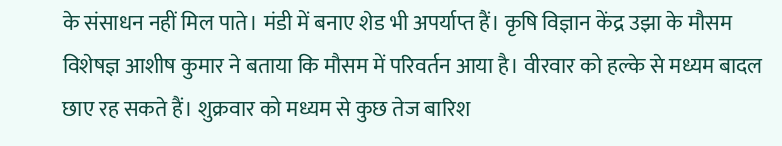के संसाधन नहीं मिल पाते। मंडी में बनाए शेड भी अपर्याप्त हैं। कृषि विज्ञान केंद्र उझा के मौसम विशेषज्ञ आशीष कुमार ने बताया कि मौसम में परिवर्तन आया है। वीरवार को हल्के से मध्यम बादल छाए रह सकते हैं। शुक्रवार को मध्यम से कुछ तेज बारिश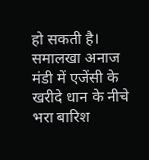हो सकती है।
समालखा अनाज मंडी में एजेंसी के खरीदे धान के नीचे भरा बारिश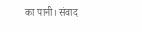का पानी। संवाद